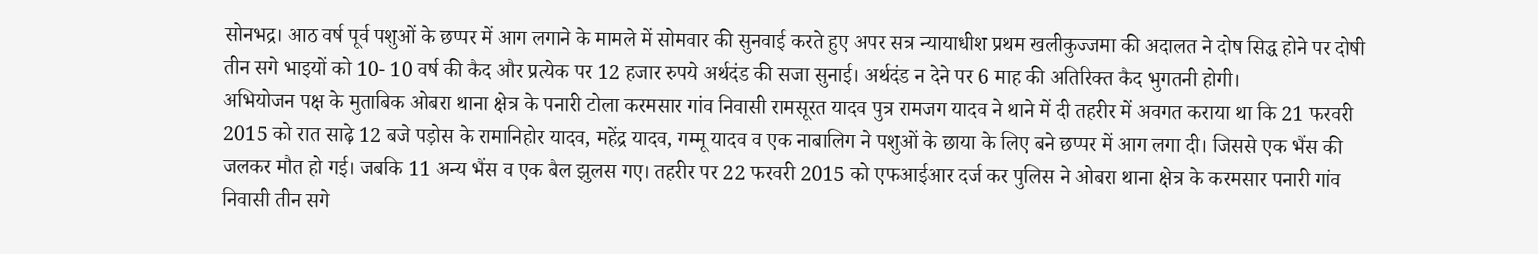सोनभद्र। आठ वर्ष पूर्व पशुओं के छप्पर में आग लगाने के मामले में सोमवार की सुनवाई करते हुए अपर सत्र न्यायाधीश प्रथम खलीकुज्जमा की अदालत ने दोष सिद्ध होने पर दोषी तीन सगे भाइयों को 10- 10 वर्ष की कैद और प्रत्येक पर 12 हजार रुपये अर्थदंड की सजा सुनाई। अर्थदंड न देने पर 6 माह की अतिरिक्त कैद भुगतनी होगी।
अभियोजन पक्ष के मुताबिक ओबरा थाना क्षेत्र के पनारी टोला करमसार गांव निवासी रामसूरत यादव पुत्र रामजग यादव ने थाने में दी तहरीर में अवगत कराया था कि 21 फरवरी 2015 को रात साढ़े 12 बजे पड़ोस के रामानिहोर यादव, महेंद्र यादव, गम्मू यादव व एक नाबालिग ने पशुओं के छाया के लिए बने छप्पर में आग लगा दी। जिससे एक भैंस की जलकर मौत हो गई। जबकि 11 अन्य भैंस व एक बैल झुलस गए। तहरीर पर 22 फरवरी 2015 को एफआईआर दर्ज कर पुलिस ने ओबरा थाना क्षेत्र के करमसार पनारी गांव निवासी तीन सगे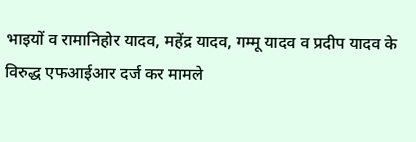भाइयों व रामानिहोर यादव, महेंद्र यादव, गम्मू यादव व प्रदीप यादव के विरुद्ध एफआईआर दर्ज कर मामले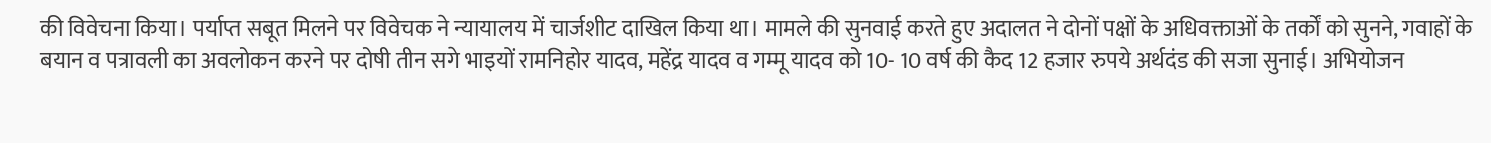की विवेचना किया। पर्याप्त सबूत मिलने पर विवेचक ने न्यायालय में चार्जशीट दाखिल किया था। मामले की सुनवाई करते हुए अदालत ने दोनों पक्षों के अधिवक्ताओं के तर्कों को सुनने, गवाहों के बयान व पत्रावली का अवलोकन करने पर दोषी तीन सगे भाइयों रामनिहोर यादव, महेंद्र यादव व गम्मू यादव को 10- 10 वर्ष की कैद 12 हजार रुपये अर्थदंड की सजा सुनाई। अभियोजन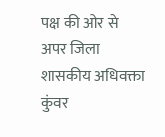पक्ष की ओर से अपर जिला शासकीय अधिवक्ता कुंवर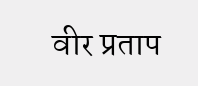वीर प्रताप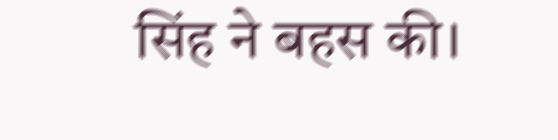सिंह ने बहस की।